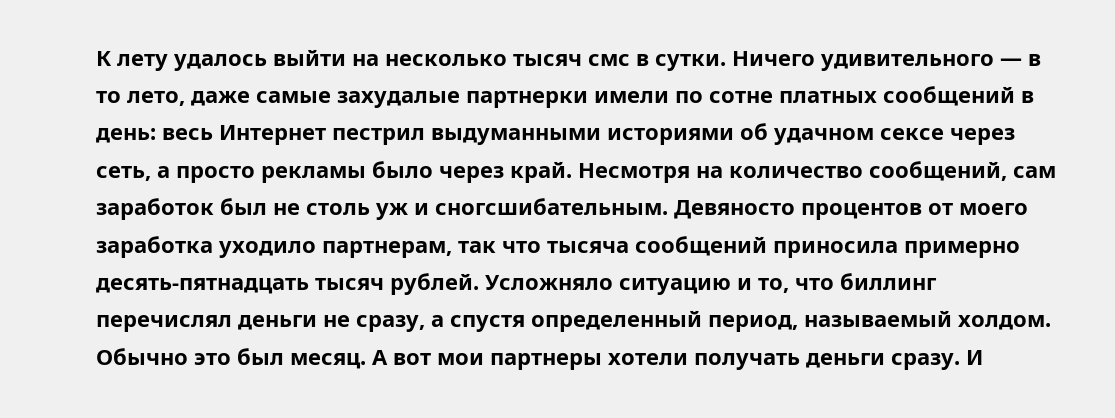К лету удалось выйти на несколько тысяч смс в сутки. Ничего удивительного — в то лето, даже самые захудалые партнерки имели по сотне платных сообщений в день: весь Интернет пестрил выдуманными историями об удачном сексе через сеть, а просто рекламы было через край. Несмотря на количество сообщений, сам заработок был не столь уж и сногсшибательным. Девяносто процентов от моего заработка уходило партнерам, так что тысяча сообщений приносила примерно десять-пятнадцать тысяч рублей. Усложняло ситуацию и то, что биллинг перечислял деньги не сразу, а спустя определенный период, называемый холдом. Обычно это был месяц. А вот мои партнеры хотели получать деньги сразу. И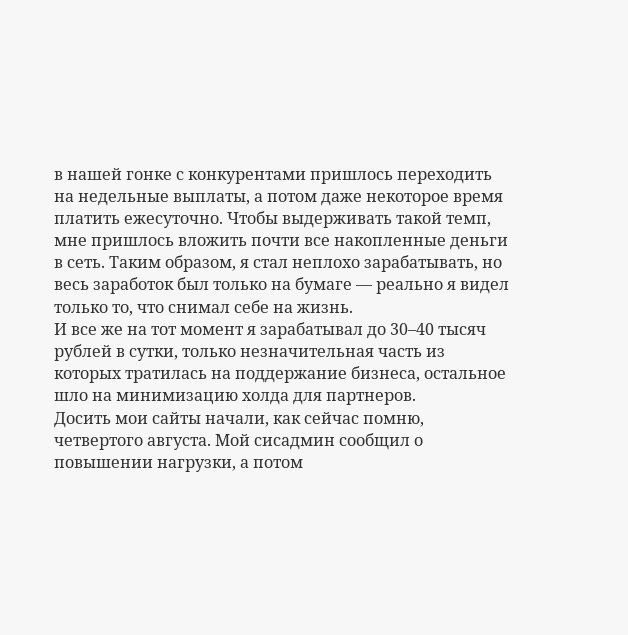в нашей гонке с конкурентами пришлось переходить на недельные выплаты, а потом даже некоторое время платить ежесуточно. Чтобы выдерживать такой темп, мне пришлось вложить почти все накопленные деньги в сеть. Таким образом, я стал неплохо зарабатывать, но весь заработок был только на бумаге — реально я видел только то, что снимал себе на жизнь.
И все же на тот момент я зарабатывал до 30–40 тысяч рублей в сутки, только незначительная часть из которых тратилась на поддержание бизнеса, остальное шло на минимизацию холда для партнеров.
Досить мои сайты начали, как сейчас помню, четвертого августа. Мой сисадмин сообщил о повышении нагрузки, а потом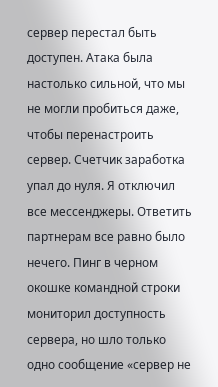сервер перестал быть доступен. Атака была настолько сильной, что мы не могли пробиться даже, чтобы перенастроить сервер. Счетчик заработка упал до нуля. Я отключил все мессенджеры. Ответить партнерам все равно было нечего. Пинг в черном окошке командной строки мониторил доступность сервера, но шло только одно сообщение «сервер не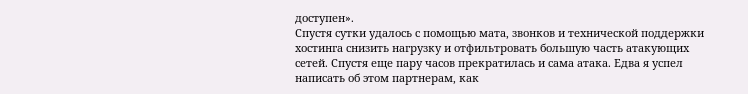доступен».
Спустя сутки удалось с помощью мата, звонков и технической поддержки хостинга снизить нагрузку и отфильтровать большую часть атакующих сетей. Спустя еще пару часов прекратилась и сама атака. Едва я успел написать об этом партнерам, как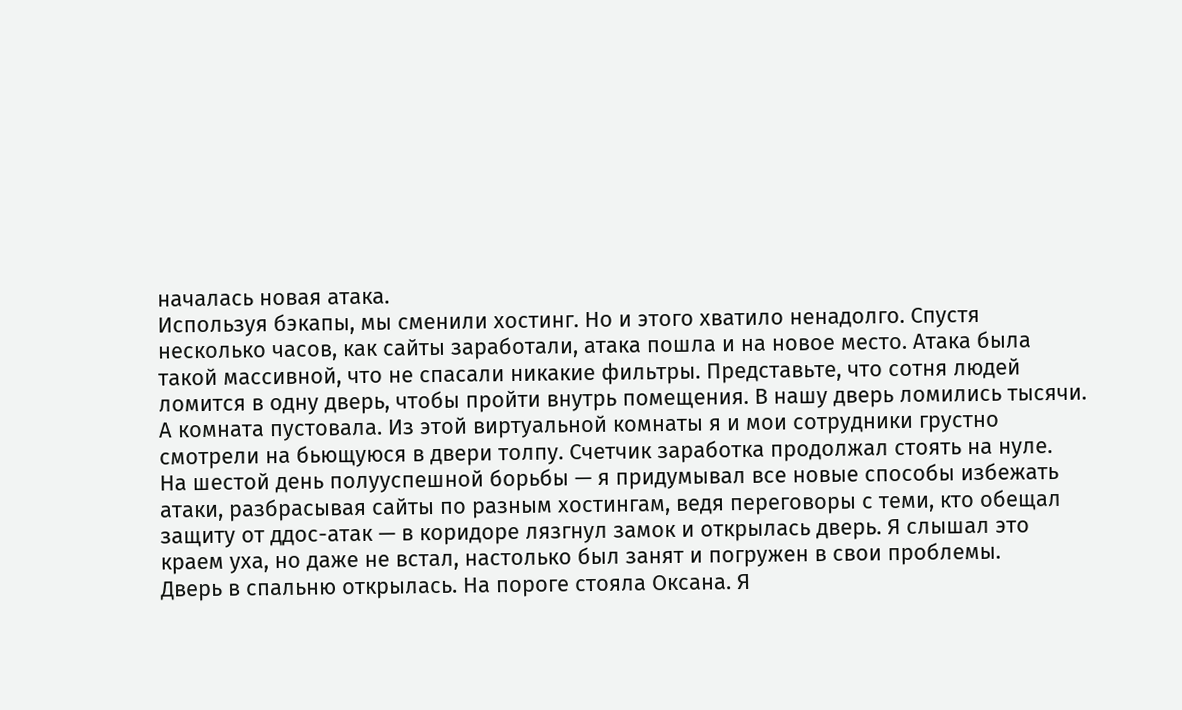началась новая атака.
Используя бэкапы, мы сменили хостинг. Но и этого хватило ненадолго. Спустя несколько часов, как сайты заработали, атака пошла и на новое место. Атака была такой массивной, что не спасали никакие фильтры. Представьте, что сотня людей ломится в одну дверь, чтобы пройти внутрь помещения. В нашу дверь ломились тысячи. А комната пустовала. Из этой виртуальной комнаты я и мои сотрудники грустно смотрели на бьющуюся в двери толпу. Счетчик заработка продолжал стоять на нуле.
На шестой день полууспешной борьбы — я придумывал все новые способы избежать атаки, разбрасывая сайты по разным хостингам, ведя переговоры с теми, кто обещал защиту от ддос-атак — в коридоре лязгнул замок и открылась дверь. Я слышал это краем уха, но даже не встал, настолько был занят и погружен в свои проблемы.
Дверь в спальню открылась. На пороге стояла Оксана. Я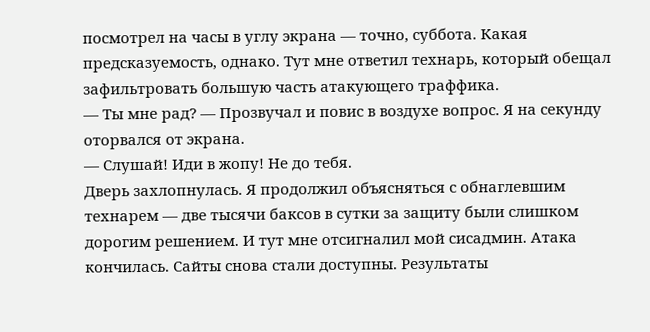посмотрел на часы в углу экрана — точно, суббота. Какая предсказуемость, однако. Тут мне ответил технарь, который обещал зафильтровать большую часть атакующего траффика.
— Ты мне рад? — Прозвучал и повис в воздухе вопрос. Я на секунду оторвался от экрана.
— Слушай! Иди в жопу! Не до тебя.
Дверь захлопнулась. Я продолжил объясняться с обнаглевшим технарем — две тысячи баксов в сутки за защиту были слишком дорогим решением. И тут мне отсигналил мой сисадмин. Атака кончилась. Сайты снова стали доступны. Результаты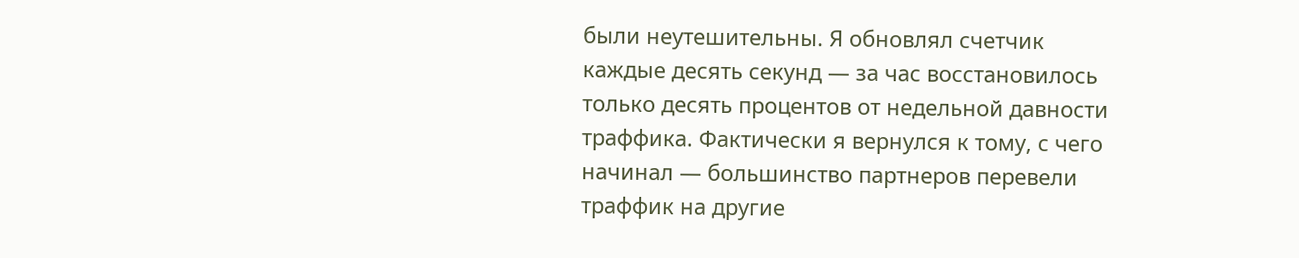были неутешительны. Я обновлял счетчик каждые десять секунд — за час восстановилось только десять процентов от недельной давности траффика. Фактически я вернулся к тому, с чего начинал — большинство партнеров перевели траффик на другие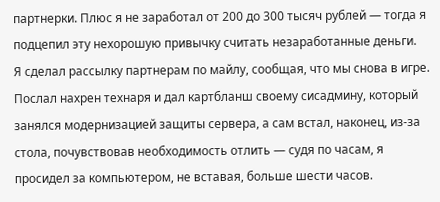партнерки. Плюс я не заработал от 200 до 300 тысяч рублей — тогда я подцепил эту нехорошую привычку считать незаработанные деньги.
Я сделал рассылку партнерам по майлу, сообщая, что мы снова в игре. Послал нахрен технаря и дал картбланш своему сисадмину, который занялся модернизацией защиты сервера, а сам встал, наконец, из-за стола, почувствовав необходимость отлить — судя по часам, я просидел за компьютером, не вставая, больше шести часов.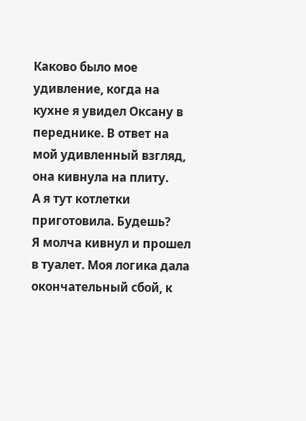Каково было мое удивление, когда на кухне я увидел Оксану в переднике. В ответ на мой удивленный взгляд, она кивнула на плиту.
А я тут котлетки приготовила. Будешь?
Я молча кивнул и прошел в туалет. Моя логика дала окончательный сбой, к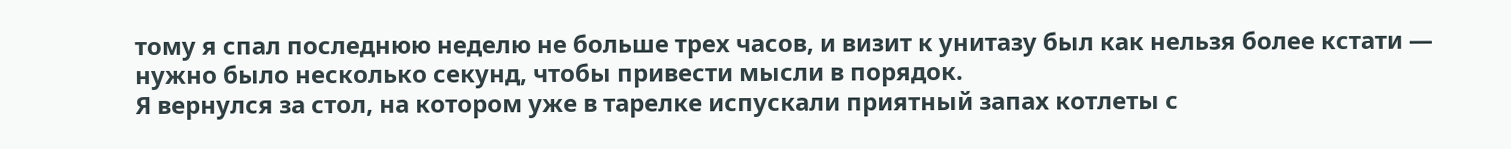тому я спал последнюю неделю не больше трех часов, и визит к унитазу был как нельзя более кстати — нужно было несколько секунд, чтобы привести мысли в порядок.
Я вернулся за стол, на котором уже в тарелке испускали приятный запах котлеты с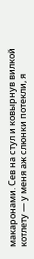макаронами. Сев на стул и ковырнув вилкой котлету — у меня аж слюнки потекли, я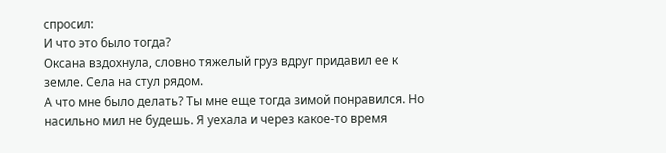спросил:
И что это было тогда?
Оксана вздохнула, словно тяжелый груз вдруг придавил ее к земле. Села на стул рядом.
А что мне было делать? Ты мне еще тогда зимой понравился. Но насильно мил не будешь. Я уехала и через какое-то время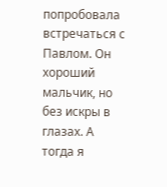попробовала встречаться с Павлом. Он хороший мальчик, но без искры в глазах. А тогда я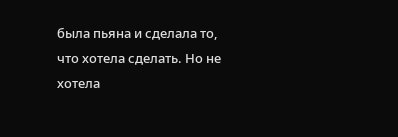была пьяна и сделала то, что хотела сделать. Но не хотела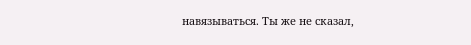навязываться. Ты же не сказал,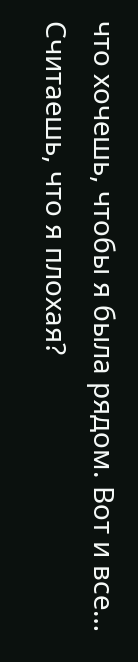что хочешь, чтобы я была рядом. Вот и все… Считаешь, что я плохая?